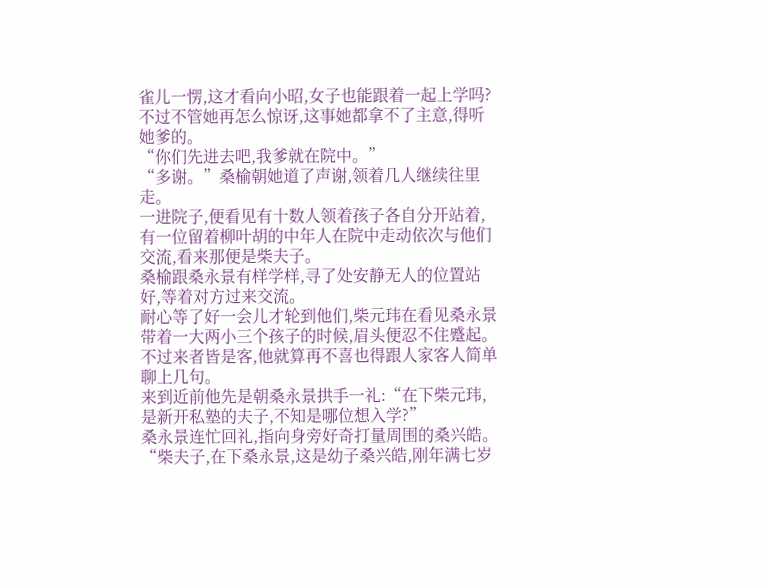雀儿一愣,这才看向小昭,女子也能跟着一起上学吗?
不过不管她再怎么惊讶,这事她都拿不了主意,得听她爹的。
“你们先进去吧,我爹就在院中。”
“多谢。”桑榆朝她道了声谢,领着几人继续往里走。
一进院子,便看见有十数人领着孩子各自分开站着,有一位留着柳叶胡的中年人在院中走动依次与他们交流,看来那便是柴夫子。
桑榆跟桑永景有样学样,寻了处安静无人的位置站好,等着对方过来交流。
耐心等了好一会儿才轮到他们,柴元玮在看见桑永景带着一大两小三个孩子的时候,眉头便忍不住蹙起。
不过来者皆是客,他就算再不喜也得跟人家客人简单聊上几句。
来到近前他先是朝桑永景拱手一礼:“在下柴元玮,是新开私塾的夫子,不知是哪位想入学?”
桑永景连忙回礼,指向身旁好奇打量周围的桑兴皓。
“柴夫子,在下桑永景,这是幼子桑兴皓,刚年满七岁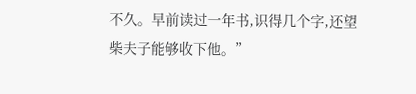不久。早前读过一年书,识得几个字,还望柴夫子能够收下他。”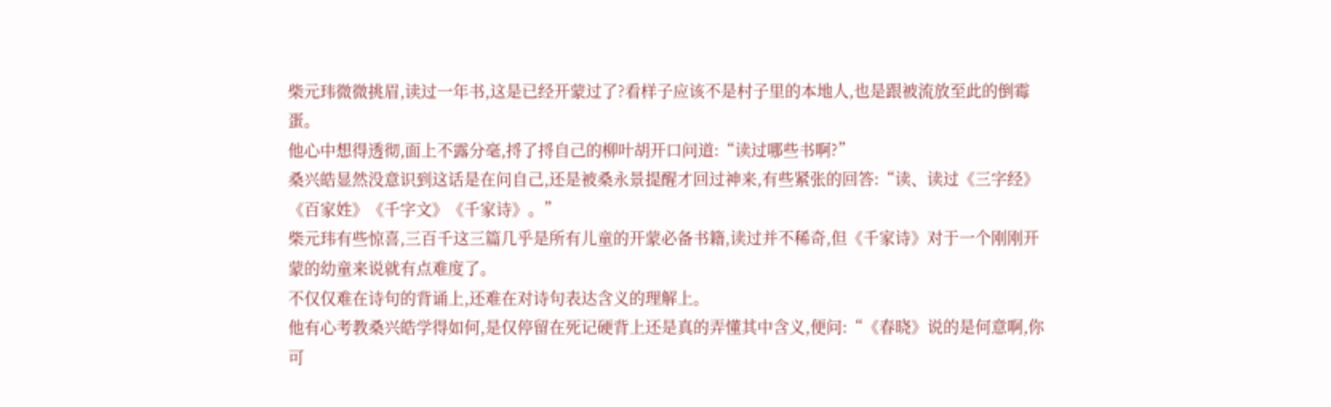柴元玮微微挑眉,读过一年书,这是已经开蒙过了?看样子应该不是村子里的本地人,也是跟被流放至此的倒霉蛋。
他心中想得透彻,面上不露分毫,捋了捋自己的柳叶胡开口问道:“读过哪些书啊?”
桑兴皓显然没意识到这话是在问自己,还是被桑永景提醒才回过神来,有些紧张的回答:“读、读过《三字经》《百家姓》《千字文》《千家诗》。”
柴元玮有些惊喜,三百千这三篇几乎是所有儿童的开蒙必备书籍,读过并不稀奇,但《千家诗》对于一个刚刚开蒙的幼童来说就有点难度了。
不仅仅难在诗句的背诵上,还难在对诗句表达含义的理解上。
他有心考教桑兴皓学得如何,是仅停留在死记硬背上还是真的弄懂其中含义,便问:“《春晓》说的是何意啊,你可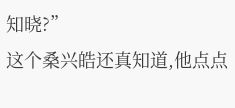知晓?”
这个桑兴皓还真知道,他点点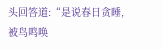头回答道:“是说春日贪睡,被鸟鸣唤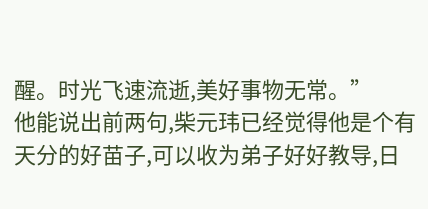醒。时光飞速流逝,美好事物无常。”
他能说出前两句,柴元玮已经觉得他是个有天分的好苗子,可以收为弟子好好教导,日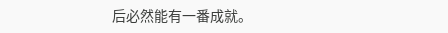后必然能有一番成就。